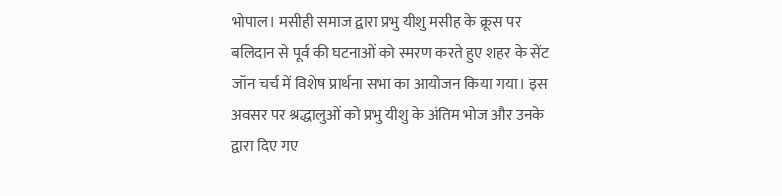भोपाल। मसीही समाज द्वारा प्रभु यीशु मसीह के क्रूस पर बलिदान से पूर्व की घटनाओं को स्मरण करते हुए शहर के सेंट जॉन चर्च में विशेष प्रार्थना सभा का आयोजन किया गया। इस अवसर पर श्रद्धालुओं को प्रभु यीशु के अंतिम भोज और उनके द्वारा दिए गए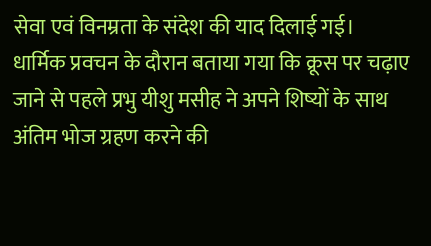सेवा एवं विनम्रता के संदेश की याद दिलाई गई।
धार्मिक प्रवचन के दौरान बताया गया कि क्रूस पर चढ़ाए जाने से पहले प्रभु यीशु मसीह ने अपने शिष्यों के साथ अंतिम भोज ग्रहण करने की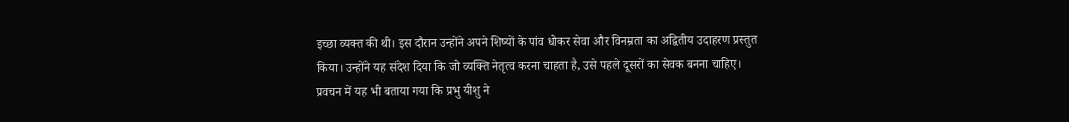इच्छा व्यक्त की थी। इस दौरान उन्होंने अपने शिष्यों के पांव धोकर सेवा और विनम्रता का अद्वितीय उदाहरण प्रस्तुत किया। उन्होंने यह संदेश दिया कि जो व्यक्ति नेतृत्व करना चाहता है, उसे पहले दूसरों का सेवक बनना चाहिए।
प्रवचन में यह भी बताया गया कि प्रभु यीशु ने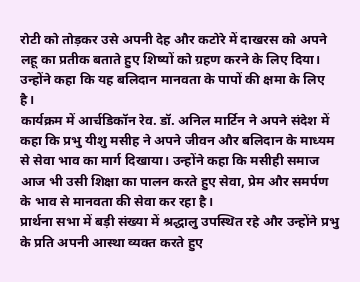रोटी को तोड़कर उसे अपनी देह और कटोरे में दाखरस को अपने लहू का प्रतीक बताते हुए शिष्यों को ग्रहण करने के लिए दिया। उन्होंने कहा कि यह बलिदान मानवता के पापों की क्षमा के लिए है।
कार्यक्रम में आर्चडिकॉन रेव. डॉ. अनिल मार्टिन ने अपने संदेश में कहा कि प्रभु यीशु मसीह ने अपने जीवन और बलिदान के माध्यम से सेवा भाव का मार्ग दिखाया। उन्होंने कहा कि मसीही समाज आज भी उसी शिक्षा का पालन करते हुए सेवा, प्रेम और समर्पण के भाव से मानवता की सेवा कर रहा है।
प्रार्थना सभा में बड़ी संख्या में श्रद्धालु उपस्थित रहे और उन्होंने प्रभु के प्रति अपनी आस्था व्यक्त करते हुए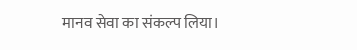मानव सेवा का संकल्प लिया।